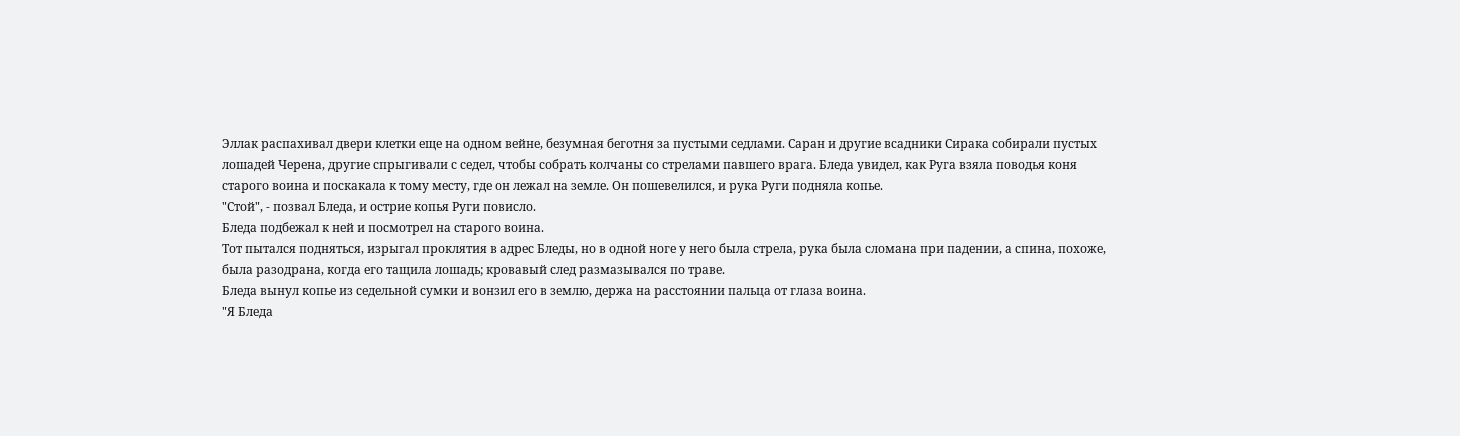Эллак распахивал двери клетки еще на одном вейне, безумная беготня за пустыми седлами. Саран и другие всадники Сирака собирали пустых лошадей Черена, другие спрыгивали с седел, чтобы собрать колчаны со стрелами павшего врага. Бледа увидел, как Руга взяла поводья коня старого воина и поскакала к тому месту, где он лежал на земле. Он пошевелился, и рука Руги подняла копье.
"Стой", - позвал Бледа, и острие копья Руги повисло.
Бледа подбежал к ней и посмотрел на старого воина.
Тот пытался подняться, изрыгал проклятия в адрес Бледы, но в одной ноге у него была стрела, рука была сломана при падении, а спина, похоже, была разодрана, когда его тащила лошадь; кровавый след размазывался по траве.
Бледа вынул копье из седельной сумки и вонзил его в землю, держа на расстоянии пальца от глаза воина.
"Я Бледа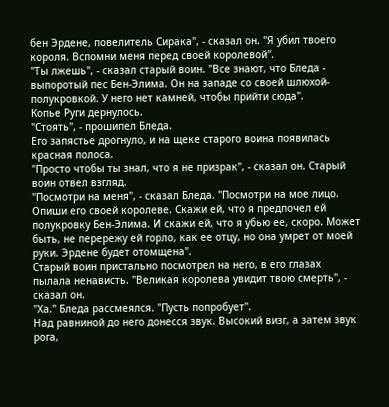бен Эрдене, повелитель Сирака", - сказал он. "Я убил твоего короля. Вспомни меня перед своей королевой".
"Ты лжешь", - сказал старый воин. "Все знают, что Бледа - выпоротый пес Бен-Элима. Он на западе со своей шлюхой-полукровкой. У него нет камней, чтобы прийти сюда".
Копье Руги дернулось.
"Стоять", - прошипел Бледа.
Его запястье дрогнуло, и на щеке старого воина появилась красная полоса.
"Просто чтобы ты знал, что я не призрак", - сказал он. Старый воин отвел взгляд.
"Посмотри на меня", - сказал Бледа. "Посмотри на мое лицо. Опиши его своей королеве. Скажи ей, что я предпочел ей полукровку Бен-Элима. И скажи ей, что я убью ее, скоро. Может быть, не перережу ей горло, как ее отцу, но она умрет от моей руки. Эрдене будет отомщена".
Старый воин пристально посмотрел на него, в его глазах пылала ненависть. "Великая королева увидит твою смерть", - сказал он.
"Ха." Бледа рассмеялся. "Пусть попробует".
Над равниной до него донесся звук. Высокий визг, а затем звук рога,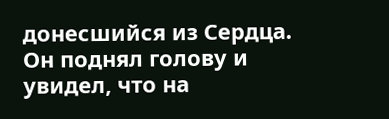донесшийся из Сердца. Он поднял голову и увидел, что на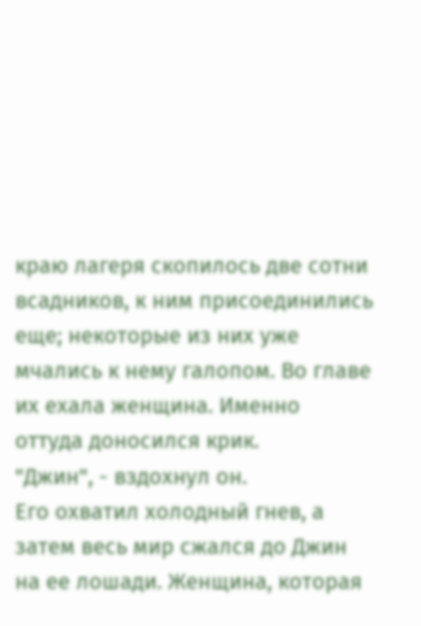краю лагеря скопилось две сотни всадников, к ним присоединились еще; некоторые из них уже мчались к нему галопом. Во главе их ехала женщина. Именно оттуда доносился крик.
"Джин", - вздохнул он.
Его охватил холодный гнев, а затем весь мир сжался до Джин на ее лошади. Женщина, которая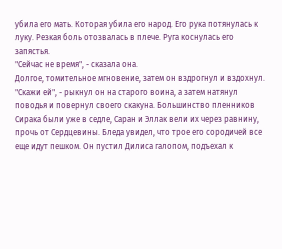убила его мать. Которая убила его народ. Его рука потянулась к луку. Резкая боль отозвалась в плече. Руга коснулась его запястья.
"Сейчас не время", - сказала она.
Долгое, томительное мгновение, затем он вздрогнул и вздохнул.
"Скажи ей", - рыкнул он на старого воина, а затем натянул поводья и повернул своего скакуна. Большинство пленников Сирака были уже в седле, Саран и Эллак вели их через равнину, прочь от Сердцевины. Бледа увидел, что трое его сородичей все еще идут пешком. Он пустил Дилиса галопом, подъехал к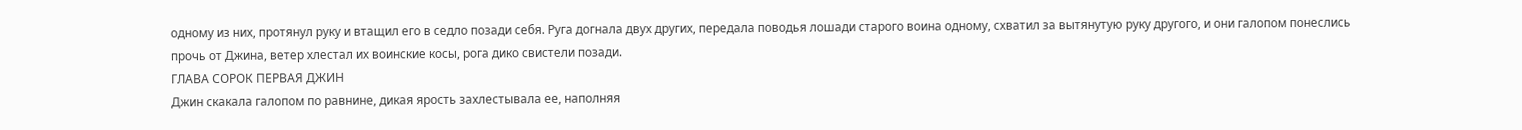одному из них, протянул руку и втащил его в седло позади себя. Руга догнала двух других, передала поводья лошади старого воина одному, схватил за вытянутую руку другого, и они галопом понеслись прочь от Джина, ветер хлестал их воинские косы, рога дико свистели позади.
ГЛАВА СОРОК ПЕРВАЯ ДЖИН
Джин скакала галопом по равнине, дикая ярость захлестывала ее, наполняя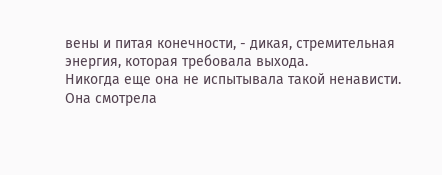вены и питая конечности, - дикая, стремительная энергия, которая требовала выхода.
Никогда еще она не испытывала такой ненависти.
Она смотрела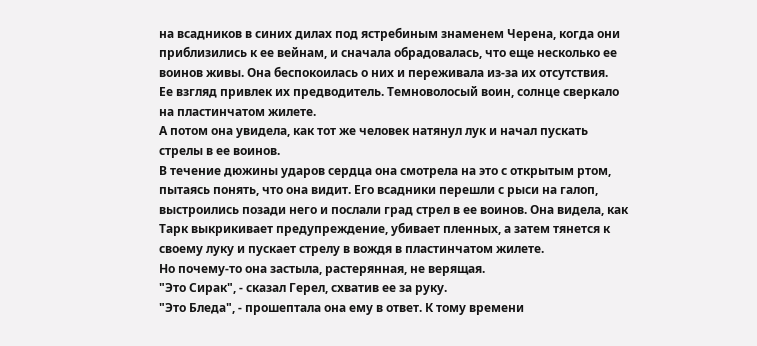на всадников в синих дилах под ястребиным знаменем Черена, когда они приблизились к ее вейнам, и сначала обрадовалась, что еще несколько ее воинов живы. Она беспокоилась о них и переживала из-за их отсутствия.
Ее взгляд привлек их предводитель. Темноволосый воин, солнце сверкало на пластинчатом жилете.
А потом она увидела, как тот же человек натянул лук и начал пускать стрелы в ее воинов.
В течение дюжины ударов сердца она смотрела на это с открытым ртом, пытаясь понять, что она видит. Его всадники перешли с рыси на галоп, выстроились позади него и послали град стрел в ее воинов. Она видела, как Тарк выкрикивает предупреждение, убивает пленных, а затем тянется к своему луку и пускает стрелу в вождя в пластинчатом жилете.
Но почему-то она застыла, растерянная, не верящая.
"Это Сирак", - сказал Герел, схватив ее за руку.
"Это Бледа", - прошептала она ему в ответ. К тому времени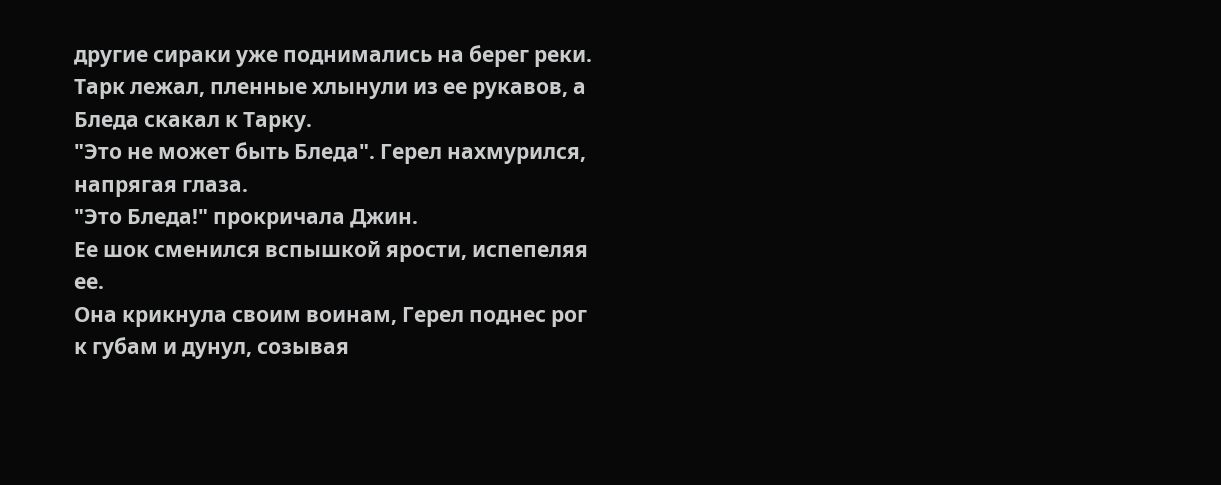другие сираки уже поднимались на берег реки. Тарк лежал, пленные хлынули из ее рукавов, а Бледа скакал к Тарку.
"Это не может быть Бледа". Герел нахмурился, напрягая глаза.
"Это Бледа!" прокричала Джин.
Ее шок сменился вспышкой ярости, испепеляя ее.
Она крикнула своим воинам, Герел поднес рог к губам и дунул, созывая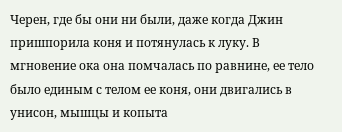Черен, где бы они ни были, даже когда Джин пришпорила коня и потянулась к луку. В мгновение ока она помчалась по равнине, ее тело было единым с телом ее коня, они двигались в унисон, мышцы и копыта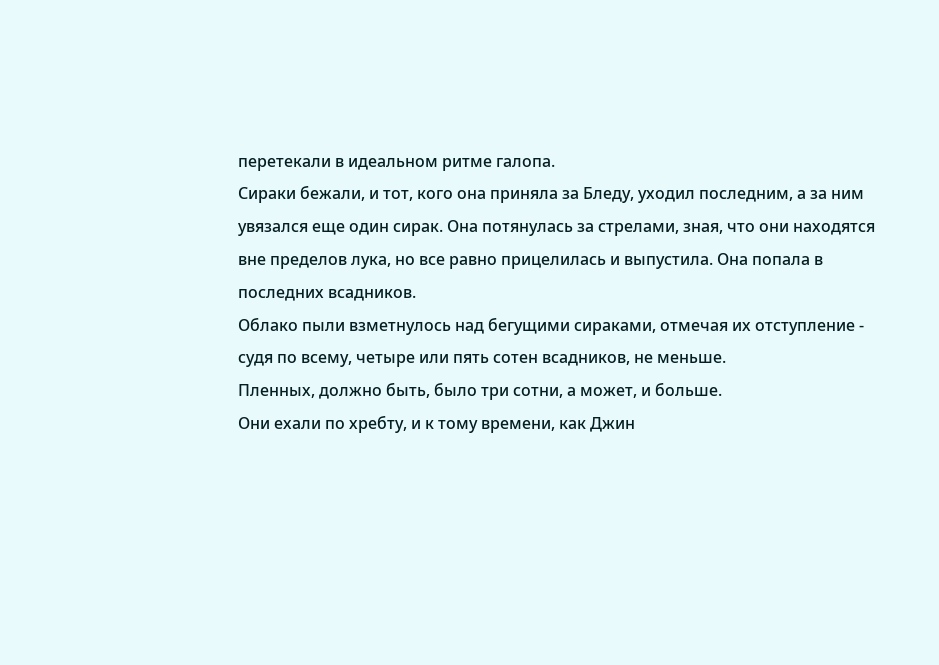перетекали в идеальном ритме галопа.
Сираки бежали, и тот, кого она приняла за Бледу, уходил последним, а за ним увязался еще один сирак. Она потянулась за стрелами, зная, что они находятся вне пределов лука, но все равно прицелилась и выпустила. Она попала в последних всадников.
Облако пыли взметнулось над бегущими сираками, отмечая их отступление - судя по всему, четыре или пять сотен всадников, не меньше.
Пленных, должно быть, было три сотни, а может, и больше.
Они ехали по хребту, и к тому времени, как Джин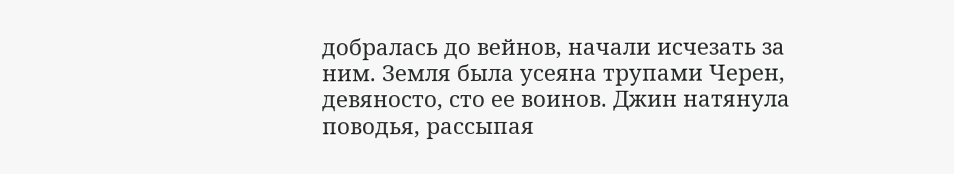добралась до вейнов, начали исчезать за ним. Земля была усеяна трупами Черен, девяносто, сто ее воинов. Джин натянула поводья, рассыпая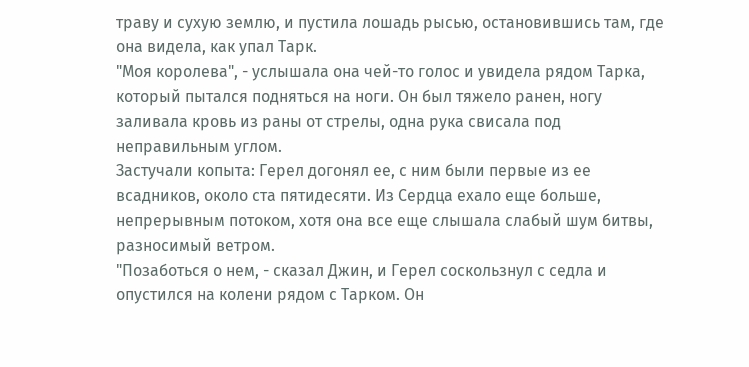траву и сухую землю, и пустила лошадь рысью, остановившись там, где она видела, как упал Тарк.
"Моя королева", - услышала она чей-то голос и увидела рядом Тарка, который пытался подняться на ноги. Он был тяжело ранен, ногу заливала кровь из раны от стрелы, одна рука свисала под неправильным углом.
Застучали копыта: Герел догонял ее, с ним были первые из ее всадников, около ста пятидесяти. Из Сердца ехало еще больше, непрерывным потоком, хотя она все еще слышала слабый шум битвы, разносимый ветром.
"Позаботься о нем, - сказал Джин, и Герел соскользнул с седла и опустился на колени рядом с Тарком. Он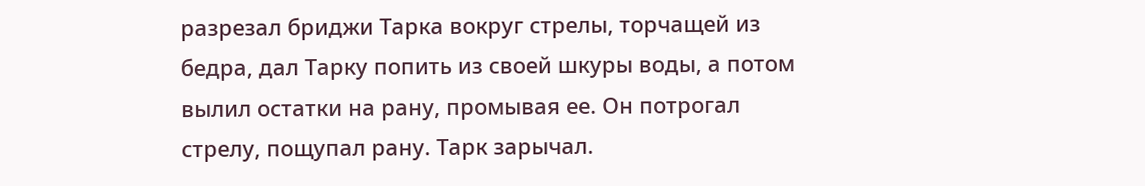разрезал бриджи Тарка вокруг стрелы, торчащей из бедра, дал Тарку попить из своей шкуры воды, а потом вылил остатки на рану, промывая ее. Он потрогал стрелу, пощупал рану. Тарк зарычал.